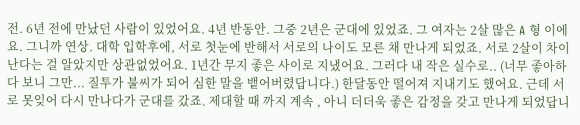전. 6년 전에 만났던 사람이 있었어요. 4년 반동안. 그중 2년은 군대에 있었죠. 그 여자는 2살 많은 A 형 이에요. 그니까 연상. 대학 입학후에, 서로 첫눈에 반해서 서로의 나이도 모른 채 만나게 되었죠. 서로 2살이 차이 난다는 걸 알았지만 상관없었어요. 1년간 무지 좋은 사이로 지냈어요. 그러다 내 작은 실수로.. (너무 좋아하다 보니 그만... 질투가 불씨가 되어 심한 말을 뱉어버렸답니다.) 한달동안 떨어져 지내기도 했어요. 근데 서로 못잊어 다시 만나다가 군대를 갔죠. 제대할 때 까지 계속 , 아니 더더욱 좋은 감정을 갖고 만나게 되었답니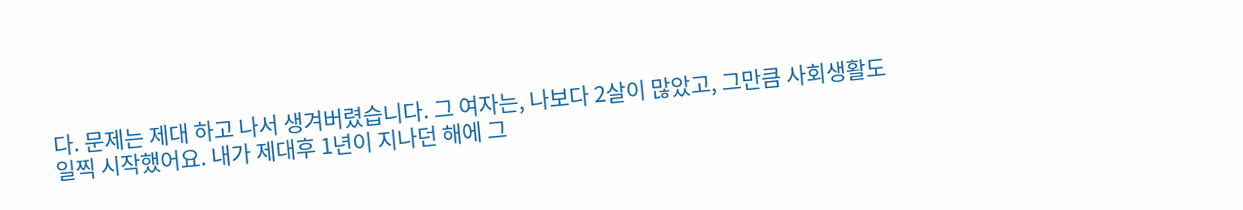다. 문제는 제대 하고 나서 생겨버렸습니다. 그 여자는, 나보다 2살이 많았고, 그만큼 사회생활도 일찍 시작했어요. 내가 제대후 1년이 지나던 해에 그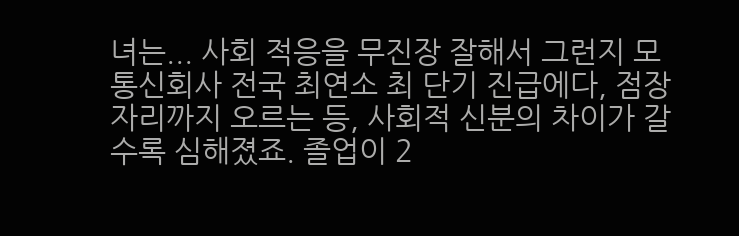녀는... 사회 적응을 무진장 잘해서 그런지 모 통신회사 전국 최연소 최 단기 진급에다, 점장자리까지 오르는 등, 사회적 신분의 차이가 갈수록 심해졌죠. 졸업이 2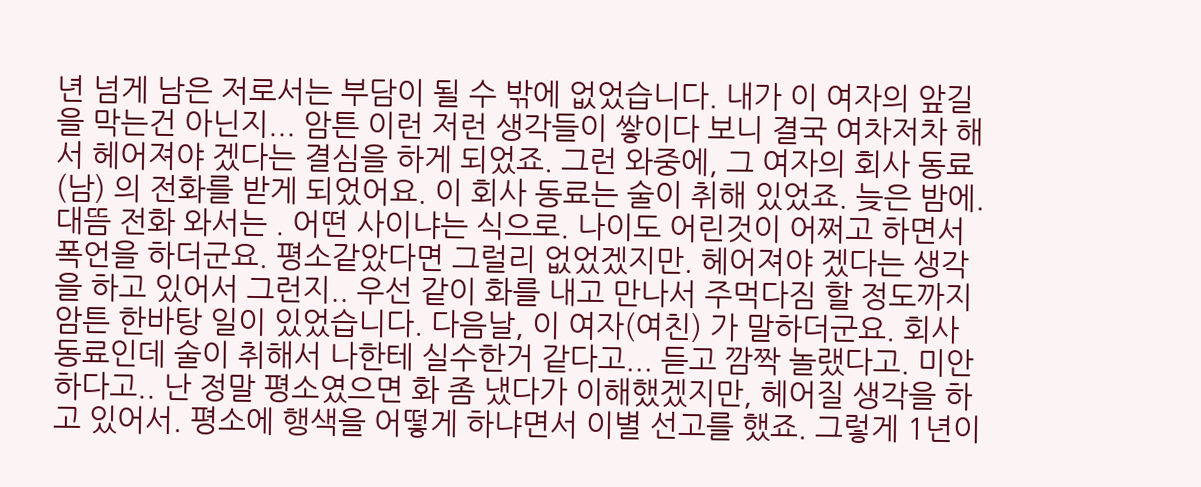년 넘게 남은 저로서는 부담이 될 수 밖에 없었습니다. 내가 이 여자의 앞길을 막는건 아닌지... 암튼 이런 저런 생각들이 쌓이다 보니 결국 여차저차 해서 헤어져야 겠다는 결심을 하게 되었죠. 그런 와중에, 그 여자의 회사 동료(남) 의 전화를 받게 되었어요. 이 회사 동료는 술이 취해 있었죠. 늦은 밤에. 대뜸 전화 와서는 . 어떤 사이냐는 식으로. 나이도 어린것이 어쩌고 하면서 폭언을 하더군요. 평소같았다면 그럴리 없었겠지만. 헤어져야 겠다는 생각을 하고 있어서 그런지.. 우선 같이 화를 내고 만나서 주먹다짐 할 정도까지 암튼 한바탕 일이 있었습니다. 다음날, 이 여자(여친) 가 말하더군요. 회사 동료인데 술이 취해서 나한테 실수한거 같다고... 듣고 깜짝 놀랬다고. 미안하다고.. 난 정말 평소였으면 화 좀 냈다가 이해했겠지만, 헤어질 생각을 하고 있어서. 평소에 행색을 어떻게 하냐면서 이별 선고를 했죠. 그렇게 1년이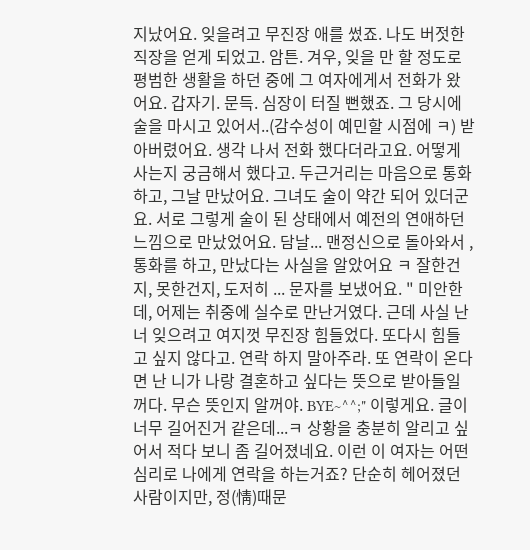지났어요. 잊을려고 무진장 애를 썼죠. 나도 버젓한 직장을 얻게 되었고. 암튼. 겨우, 잊을 만 할 정도로 평범한 생활을 하던 중에 그 여자에게서 전화가 왔어요. 갑자기. 문득. 심장이 터질 뻔했죠. 그 당시에 술을 마시고 있어서..(감수성이 예민할 시점에 ㅋ) 받아버렸어요. 생각 나서 전화 했다더라고요. 어떻게 사는지 궁금해서 했다고. 두근거리는 마음으로 통화하고, 그날 만났어요. 그녀도 술이 약간 되어 있더군요. 서로 그렇게 술이 된 상태에서 예전의 연애하던 느낌으로 만났었어요. 담날... 맨정신으로 돌아와서 , 통화를 하고, 만났다는 사실을 알았어요 ㅋ 잘한건지, 못한건지, 도저히 ... 문자를 보냈어요. " 미안한데, 어제는 취중에 실수로 만난거였다. 근데 사실 난 너 잊으려고 여지껏 무진장 힘들었다. 또다시 힘들고 싶지 않다고. 연락 하지 말아주라. 또 연락이 온다면 난 니가 나랑 결혼하고 싶다는 뜻으로 받아들일꺼다. 무슨 뜻인지 알꺼야. BYE~^^;" 이렇게요. 글이 너무 길어진거 같은데...ㅋ 상황을 충분히 알리고 싶어서 적다 보니 좀 길어졌네요. 이런 이 여자는 어떤 심리로 나에게 연락을 하는거죠? 단순히 헤어졌던 사람이지만, 정(情)때문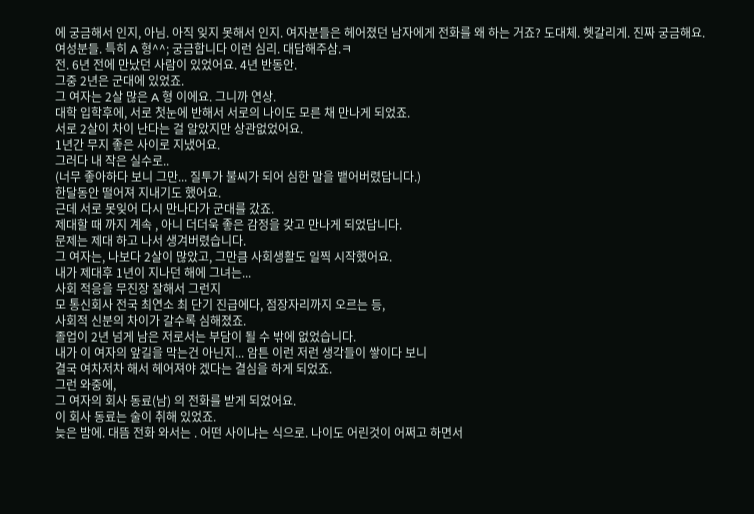에 궁금해서 인지, 아님. 아직 잊지 못해서 인지. 여자분들은 헤어졌던 남자에게 전화를 왜 하는 거죠? 도대체. 헷갈리게. 진짜 궁금해요.
여성분들. 특히 A 형^^; 궁금합니다 이런 심리. 대답해주삼.ㅋ
전. 6년 전에 만났던 사람이 있었어요. 4년 반동안.
그중 2년은 군대에 있었죠.
그 여자는 2살 많은 A 형 이에요. 그니까 연상.
대학 입학후에, 서로 첫눈에 반해서 서로의 나이도 모른 채 만나게 되었죠.
서로 2살이 차이 난다는 걸 알았지만 상관없었어요.
1년간 무지 좋은 사이로 지냈어요.
그러다 내 작은 실수로..
(너무 좋아하다 보니 그만... 질투가 불씨가 되어 심한 말을 뱉어버렸답니다.)
한달동안 떨어져 지내기도 했어요.
근데 서로 못잊어 다시 만나다가 군대를 갔죠.
제대할 때 까지 계속 , 아니 더더욱 좋은 감정을 갖고 만나게 되었답니다.
문제는 제대 하고 나서 생겨버렸습니다.
그 여자는, 나보다 2살이 많았고, 그만큼 사회생활도 일찍 시작했어요.
내가 제대후 1년이 지나던 해에 그녀는...
사회 적응을 무진장 잘해서 그런지
모 통신회사 전국 최연소 최 단기 진급에다, 점장자리까지 오르는 등,
사회적 신분의 차이가 갈수록 심해졌죠.
졸업이 2년 넘게 남은 저로서는 부담이 될 수 밖에 없었습니다.
내가 이 여자의 앞길을 막는건 아닌지... 암튼 이런 저런 생각들이 쌓이다 보니
결국 여차저차 해서 헤어져야 겠다는 결심을 하게 되었죠.
그런 와중에,
그 여자의 회사 동료(남) 의 전화를 받게 되었어요.
이 회사 동료는 술이 취해 있었죠.
늦은 밤에. 대뜸 전화 와서는 . 어떤 사이냐는 식으로. 나이도 어린것이 어쩌고 하면서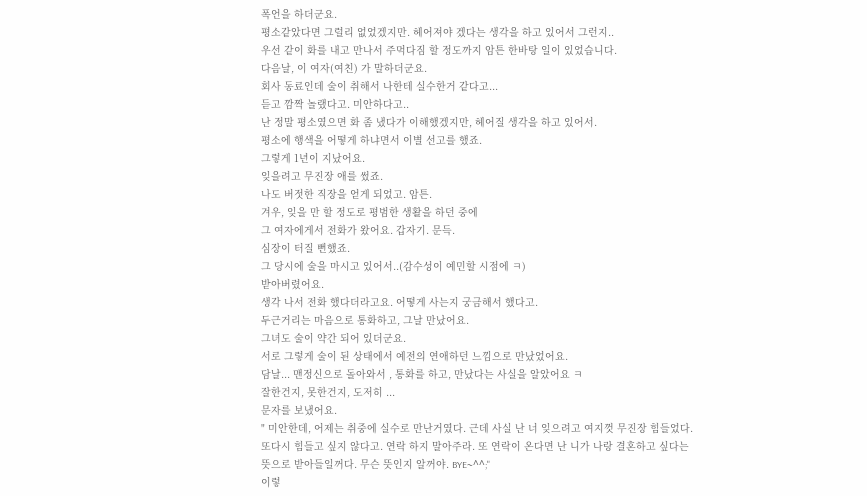폭언을 하더군요.
평소같았다면 그럴리 없었겠지만. 헤어져야 겠다는 생각을 하고 있어서 그런지..
우선 같이 화를 내고 만나서 주먹다짐 할 정도까지 암튼 한바탕 일이 있었습니다.
다음날, 이 여자(여친) 가 말하더군요.
회사 동료인데 술이 취해서 나한테 실수한거 같다고...
듣고 깜짝 놀랬다고. 미안하다고..
난 정말 평소였으면 화 좀 냈다가 이해했겠지만, 헤어질 생각을 하고 있어서.
평소에 행색을 어떻게 하냐면서 이별 선고를 했죠.
그렇게 1년이 지났어요.
잊을려고 무진장 애를 썼죠.
나도 버젓한 직장을 얻게 되었고. 암튼.
겨우, 잊을 만 할 정도로 평범한 생활을 하던 중에
그 여자에게서 전화가 왔어요. 갑자기. 문득.
심장이 터질 뻔했죠.
그 당시에 술을 마시고 있어서..(감수성이 예민할 시점에 ㅋ)
받아버렸어요.
생각 나서 전화 했다더라고요. 어떻게 사는지 궁금해서 했다고.
두근거리는 마음으로 통화하고, 그날 만났어요.
그녀도 술이 약간 되어 있더군요.
서로 그렇게 술이 된 상태에서 예전의 연애하던 느낌으로 만났었어요.
담날... 맨정신으로 돌아와서 , 통화를 하고, 만났다는 사실을 알았어요 ㅋ
잘한건지, 못한건지, 도저히 ...
문자를 보냈어요.
" 미안한데, 어제는 취중에 실수로 만난거였다. 근데 사실 난 너 잊으려고 여지껏 무진장 힘들었다.
또다시 힘들고 싶지 않다고. 연락 하지 말아주라. 또 연락이 온다면 난 니가 나랑 결혼하고 싶다는
뜻으로 받아들일꺼다. 무슨 뜻인지 알꺼야. BYE~^^;"
이렇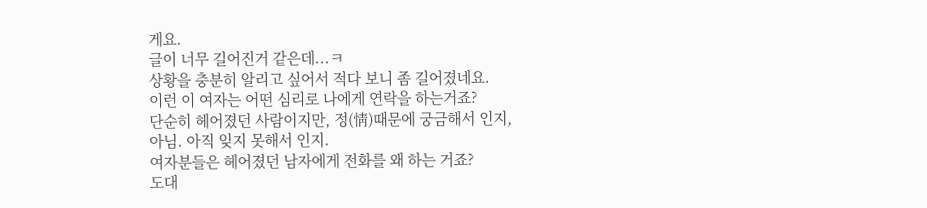게요.
글이 너무 길어진거 같은데...ㅋ
상황을 충분히 알리고 싶어서 적다 보니 좀 길어졌네요.
이런 이 여자는 어떤 심리로 나에게 연락을 하는거죠?
단순히 헤어졌던 사람이지만, 정(情)때문에 궁금해서 인지,
아님. 아직 잊지 못해서 인지.
여자분들은 헤어졌던 남자에게 전화를 왜 하는 거죠?
도대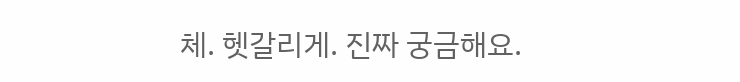체. 헷갈리게. 진짜 궁금해요.